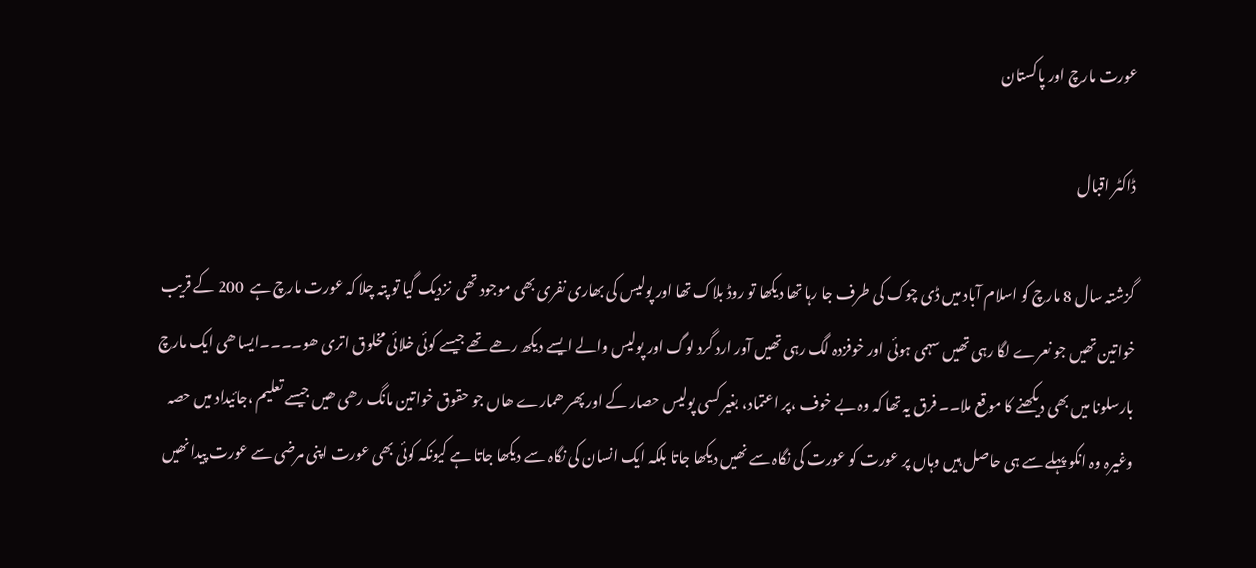عورت مارچ اور پاکستان

ڈاکٹر اقبال

گزشتہ سال 8 مارچ کو اسلام آباد میں ڈی چوک کی طرف جا رہا تھا دیکھا تو روڈ بلاک تھا اور پولیس کی بھاری نفری بھی موجود تھی  نزدیک گیا تو پتہ چلا کہ عورت مارچ ہے  200 کے قریب خواتین تھیں جو نعرے لگا رہی تھیں سہمی ہوئی اور خوفزدہ لگ رہی تھیں آور ارد گرد لوگ اور پولیس والے ایسے دیکھ رھے تھے جیسے کوئی خلائی مخلوق اتری ھو۔۔۔۔ایسا ھی ایک مارچ بارسلونا میں بھی دیکھنے کا موقع ملا۔۔ فرق یہ تھا کہ وہ بے خوف ،پر اعتماد، بغیر کسی پولیس حصار کے اور پھر ھمارے ھاں جو حقوق خواتین مانگ رھی ھیں جیسے تعلیم ،جائیداد میں حصہ وغیرہ وہ انکو پہلے سے ہی حاصل ہیں وہاں پر عورت کو عورت کی نگاہ سے نھیں دیکھا جاتا بلکہ ایک انسان کی نگاہ سے دیکھا جاتا ہے کیونکہ کوئی بھی عورت اپنی مرضی سے عورت پیدا نھیں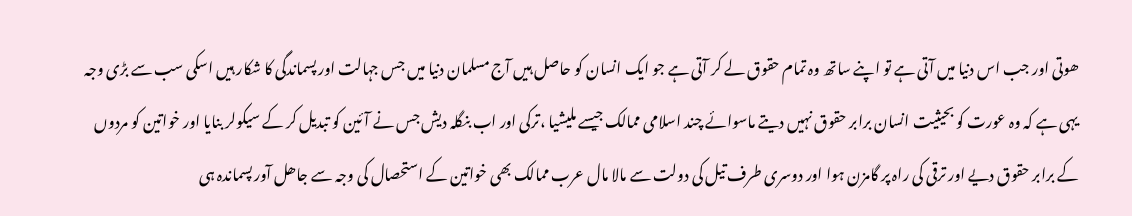ھوتی اور جب اس دنیا میں آتی ہے تو اپنے ساتھ وہ تمام حقوق لے کر آتی ہے جو ایک انسان کو حاصل ہیں آج مسلمان دنیا میں جس جہالت اور پسماندگی کا شکار ہیں اسکی سب سے بڑی وجہ یہی ہے کہ وہ عورت کو بحیثیت انسان برابر حقوق نہیں دیتے ماسوائے چند اسلامی ممالک جیسے ملیشیا ،ترکی اور اب بنگلہ دیش جس نے آئین کو تبدیل کر کے سیکولر بنایا اور خواتین کو مردوں کے برابر حقوق دیے اور ترقی کی راہ پر گامزن ہوا اور دوسری طرف تیل کی دولت سے مالا مال عرب ممالک بھی خواتین کے استحصال کی وجہ سے جاھل آور پسماندہ ہی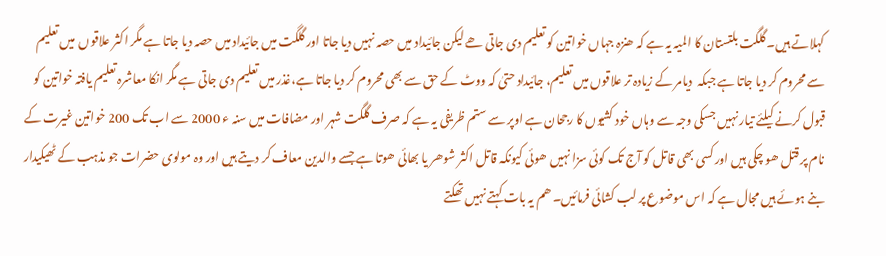کہلاتے ہیں۔ گلگت بلتستان کا المیہ یہ ہے کہ ھنزہ جہاں خواتین کو تعلیم دی جاتی ھے لیکن جائیداد میں حصہ نہیں دیا جاتا اور گلگت میں جائیداد میں حصہ دیا جاتا ہے مگر اکثر علاقوں  میں تعلیم سے محروم کر دیا جاتا ہے جبکہ  دیامر کے زیادہ تر علاقوں میں تعلیم، جائیداد حتیٰ کہ ووٹ کے حق سے بھی محروم کر دیا جاتا ہے،غذر میں تعلیم دی جاتی ہے مگر انکا معاشرہ تعلیم یافتہ خواتین کو قبول کرنے کیلئے تیار نہیں جسکی وجہ سے وہاں خود کشیوں کا رجحان ہے اوپر سے ستم ظریفی یہ ہے کہ صرف گلگت شہر اور مضافات میں سنہ ء 2000 سے اب تک 200 خواتین غیرت کے نام پر قتل ھو چکی ہیں اور کسی بھی قاتل کو آج تک کوئی سزا نہیں ھوئی کیونکہ قاتل اکثر شوھر یا بھائی ھوتا ہے جسے والدین معاف کر دیتے ہیں اور وہ مولوی حضرات جو مذہب کے ٹھیکیدار بنے ہوئے ہیں مجال ہے کہ اس موضوع پر لب کشائی فرمائیں۔ ھم یہ بات کہتے نہیں تھکتے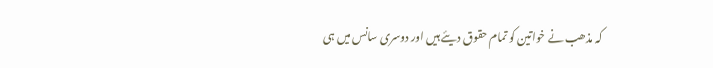کہ مذھب نے خواتین کو تمام حقوق دیئے ہیں اور دوسری سانس میں ہی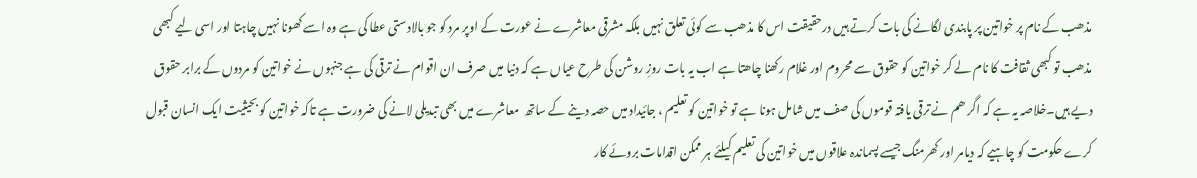مذھب کے نام پر خواتین پر پابندی لگانے کی بات کرتے ہیں درحقیقت اس کا مذھب سے کوئی تعلق نہیں بلکہ مشرقی معاشرے نے عورت کے اوپر مرد کو جو بالادستی عطا کی ہے وہ اسے کھونا نہیں چاہتا اور اسی لیے کبھی مذھب تو کبھی ثقافت کا نام لے کر خواتین کو حقوق سے محروم اور غلام رکھنا چاھتا ہے اب یہ بات روزِ روشن کی طرح عیاں ہے کہ دنیا میں صرف ان اقوام نے ترقی کی ہے جنہوں نے خواتین کو مردوں کے برابر حقوق دیے ہیں۔خلاصہ یہ ہے کہ اگر ھم نے ترقی یافتہ قوموں کی صف میں شامل ہونا ہے تو خواتین کو تعلیم ، جائیداد میں حصہ دینے کے ساتھ  معاشرے میں بھی تبدیلی لانے کی ضرورت ہے تاکہ خواتین کو بحیثیت ایک انسان قبول کرے حکومت کو چاہیے کہ دیامر اور کھرمنگ جیسے پسماندہ علاقوں میں خواتین کی تعلیم کیلئے ہر ممکن اقدامات بروئے کار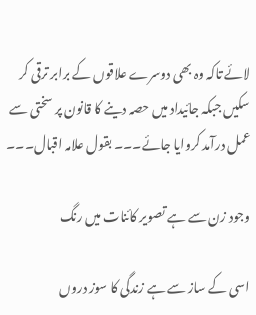لائے تاکہ وہ بھی دوسرے علاقوں کے برابر ترقی کر سکیں جبکہ جائیداد میں حصہ دینے کا قانون پر سختی سے عمل درآمد کروایا جائے۔۔۔ بقول علامہ اقبال۔۔۔

وجود زن سے ہے تصویر کائنات میں رنگ

اسی کے ساز سے ہے زندگی کا سوز دروں